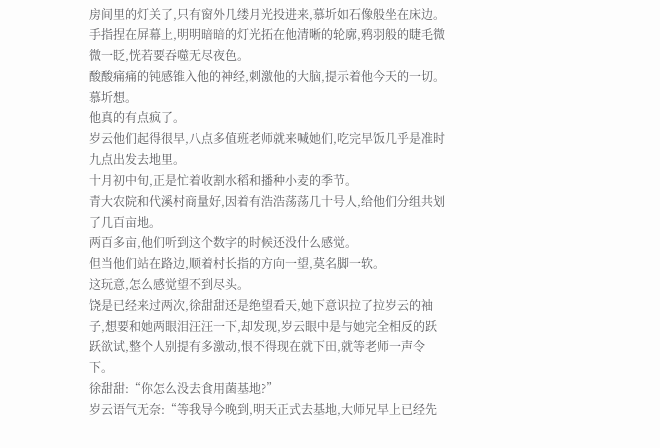房间里的灯关了,只有窗外几缕月光投进来,慕圻如石像般坐在床边。
手指捏在屏幕上,明明暗暗的灯光拓在他清晰的轮廓,鸦羽般的睫毛微微一眨,恍若要吞噬无尽夜色。
酸酸痛痛的钝感锥入他的神经,刺激他的大脑,提示着他今天的一切。
慕圻想。
他真的有点疯了。
岁云他们起得很早,八点多值班老师就来喊她们,吃完早饭几乎是准时九点出发去地里。
十月初中旬,正是忙着收割水稻和播种小麦的季节。
青大农院和代溪村商量好,因着有浩浩荡荡几十号人,给他们分组共划了几百亩地。
两百多亩,他们听到这个数字的时候还没什么感觉。
但当他们站在路边,顺着村长指的方向一望,莫名脚一软。
这玩意,怎么感觉望不到尽头。
饶是已经来过两次,徐甜甜还是绝望看天,她下意识拉了拉岁云的袖子,想要和她两眼泪汪汪一下,却发现,岁云眼中是与她完全相反的跃跃欲试,整个人别提有多激动,恨不得现在就下田,就等老师一声令下。
徐甜甜:“你怎么没去食用菌基地?”
岁云语气无奈:“等我导今晚到,明天正式去基地,大师兄早上已经先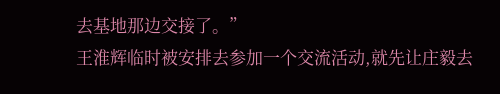去基地那边交接了。”
王淮辉临时被安排去参加一个交流活动,就先让庄毅去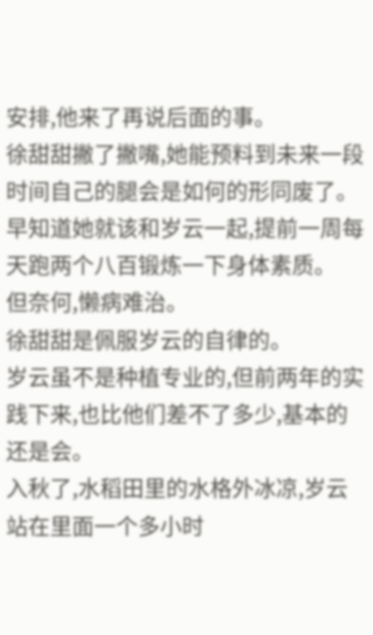安排,他来了再说后面的事。
徐甜甜撇了撇嘴,她能预料到未来一段时间自己的腿会是如何的形同废了。
早知道她就该和岁云一起,提前一周每天跑两个八百锻炼一下身体素质。
但奈何,懒病难治。
徐甜甜是佩服岁云的自律的。
岁云虽不是种植专业的,但前两年的实践下来,也比他们差不了多少,基本的还是会。
入秋了,水稻田里的水格外冰凉,岁云站在里面一个多小时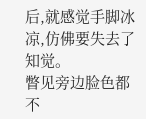后,就感觉手脚冰凉,仿佛要失去了知觉。
瞥见旁边脸色都不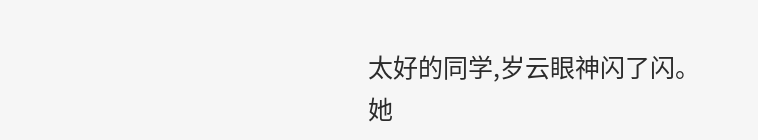太好的同学,岁云眼神闪了闪。
她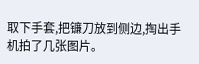取下手套,把镰刀放到侧边,掏出手机拍了几张图片。